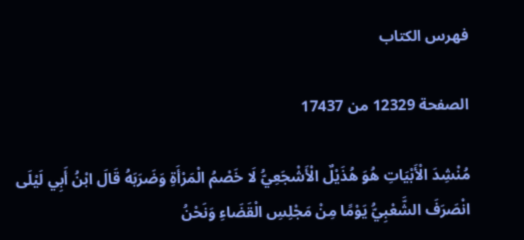فهرس الكتاب

الصفحة 12329 من 17437

مُنْشِدَ الْأَبْيَاتِ هُوَ هُذَيْلٌ الْأَشْجَعِيُّ لَا خَصْمُ الْمَرْأَةِ وَضَرَبَهُ قَالَ ابْنُ أَبِي لَيْلَى انْصَرَفَ الشَّعْبِيُّ يَوْمًا مِنْ مَجْلِسِ الْقَضَاءِ وَنَحْنُ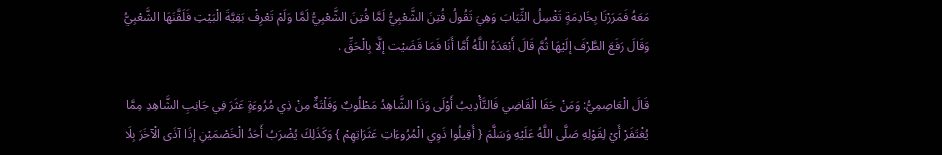مَعَهُ فَمَرَرْنَا بِخَادِمَةٍ تَغْسِلُ الثِّيَابَ وَهِيَ تَقُولُ فُتِنَ الشَّعْبِيُّ لَمَّا فُتِنَ الشَّعْبِيُّ لَمَّا وَلَمْ تَعْرِفْ بَقِيَّةَ الْبَيْتِ فَلَقَّنَهَا الشَّعْبِيُّ وَقَالَ رَفَعَ الطَّرْفَ إلَيْهَا ثُمَّ قَالَ أَبْعَدَهُ اللَّهُ أَمَّا أَنَا فَمَا قَضَيْت إلَّا بِالْحَقِّ .

قَالَ الْعَاصِمِيُّ: وَمَنْ جَفَا الْقَاضِي فَالتَّأْدِيبُ أَوْلَى وَذَا الشَّاهِدُ مَطْلُوبٌ وَفَلْتَةٌ مِنْ ذِي مُرُوءَةٍ عَثَرَ فِي جَانِبِ الشَّاهِدِ مِمَّا يُغْتَفَرْ أَيْ لِقَوْلِهِ صَلَّى اللَّهُ عَلَيْهِ وَسَلَّمَ { أَقِيلُوا ذَوِي الْمُرُوءَاتِ عَثَرَاتِهِمْ } وَكَذَلِكَ يُضْرَبُ أَحَدُ الْخَصْمَيْنِ إذَا آذَى الْآخَرَ بِلَا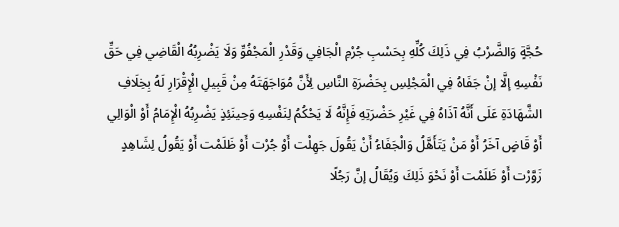حُجَّةٍ وَالضَّرْبُ فِي ذَلِكَ كُلِّهِ بِحَسْبِ جُرْمِ الْجَافِي وَقَدْرِ الْمَجْفُوِّ وَلَا يَضْرِبُهُ الْقَاضِي فِي حَقِّ نَفْسِهِ إلَّا إنْ جَفَاهُ فِي الْمَجْلِسِ بِحَضْرَةِ النَّاسِ لِأَنَّ مُوَاجَهَتَهُ مِنْ قَبِيلِ الْإِقْرَارِ لَهُ بِخِلَافِ الشَّهَادَةِ عَلَى أَنَّهُ آذَاهُ فِي غَيْرِ حَضْرَتِهِ فَإِنَّهُ لَا يَحْكُمُ لِنَفْسِهِ وَحِينَئِذٍ يَضْرِبُهُ الْإِمَامُ أَوْ الْوَالِي أَوْ قَاضٍ آخَرُ أَوْ مَنْ يَتَأَهَّلُ وَالْجَفَاءُ أَنْ يَقُولَ جَهِلْت أَوْ جُرْت أَوْ ظَلَمْت أَوْ يَقُولُ لِشَاهِدٍ زَوَّرْت أَوْ ظَلَمْت أَوْ نَحْوَ ذَلِكَ وَيُقَالُ إنَّ رَجُلًا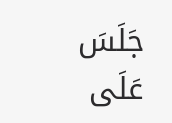جَلَسَ عَلَى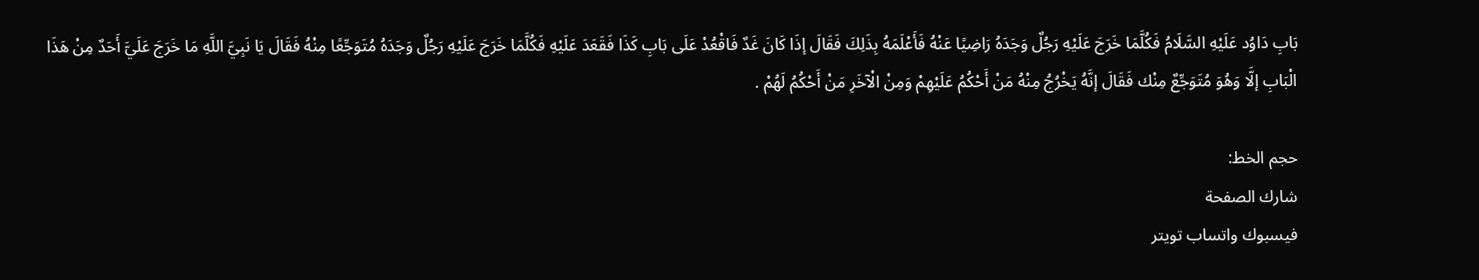بَابِ دَاوُد عَلَيْهِ السَّلَامُ فَكُلَّمَا خَرَجَ عَلَيْهِ رَجُلٌ وَجَدَهُ رَاضِيًا عَنْهُ فَأَعْلَمَهُ بِذَلِكَ فَقَالَ إذَا كَانَ غَدٌ فَاقْعُدْ عَلَى بَابِ كَذَا فَقَعَدَ عَلَيْهِ فَكُلَّمَا خَرَجَ عَلَيْهِ رَجُلٌ وَجَدَهُ مُتَوَجِّعًا مِنْهُ فَقَالَ يَا نَبِيَّ اللَّهِ مَا خَرَجَ عَلَيَّ أَحَدٌ مِنْ هَذَا الْبَابِ إلَّا وَهُوَ مُتَوَجِّعٌ مِنْك فَقَالَ إنَّهُ يَخْرُجُ مِنْهُ مَنْ أَحْكُمُ عَلَيْهِمْ وَمِنْ الْآخَرِ مَنْ أَحْكُمُ لَهُمْ .

حجم الخط:
شارك الصفحة
فيسبوك واتساب تويتر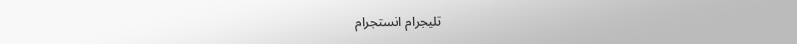تليجرام انستجرام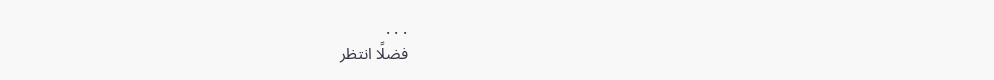. . .
فضلًا انتظر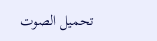تحميل الصوت